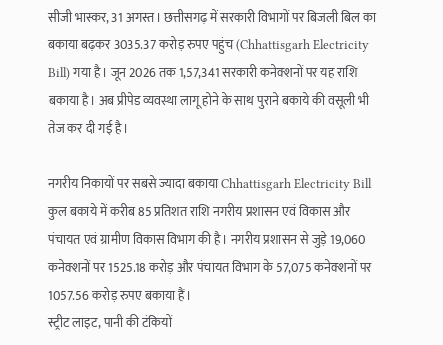सीजी भास्कर, 31 अगस्त। छत्तीसगढ़ में सरकारी विभागों पर बिजली बिल का बकाया बढ़कर 3035.37 करोड़ रुपए पहुंच (Chhattisgarh Electricity Bill) गया है। जून 2026 तक 1,57,341 सरकारी कनेक्शनों पर यह राशि बकाया है। अब प्रीपेड व्यवस्था लागू होने के साथ पुराने बकाये की वसूली भी तेज कर दी गई है।

नगरीय निकायों पर सबसे ज्यादा बकाया Chhattisgarh Electricity Bill
कुल बकाये में करीब 85 प्रतिशत राशि नगरीय प्रशासन एवं विकास और पंचायत एवं ग्रामीण विकास विभाग की है। नगरीय प्रशासन से जुड़े 19,060 कनेक्शनों पर 1525.18 करोड़ और पंचायत विभाग के 57,075 कनेक्शनों पर 1057.56 करोड़ रुपए बकाया हैं।
स्ट्रीट लाइट, पानी की टंकियों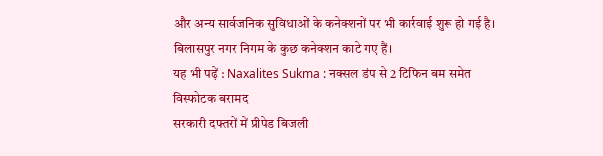और अन्य सार्वजनिक सुविधाओं के कनेक्शनों पर भी कार्रवाई शुरू हो गई है। बिलासपुर नगर निगम के कुछ कनेक्शन काटे गए हैं।
यह भी पढ़ें : Naxalites Sukma : नक्सल डंप से 2 टिफिन बम समेत विस्फोटक बरामद
सरकारी दफ्तरों में प्रीपेड बिजली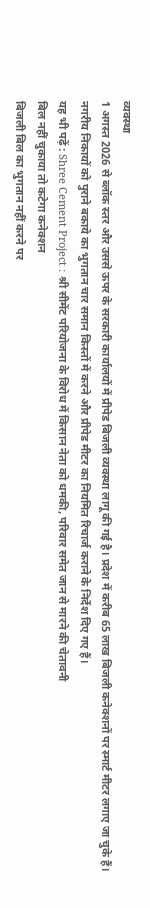व्यवस्था
1 अगस्त 2026 से ब्लॉक स्तर और उससे ऊपर के सरकारी कार्यालयों में प्रीपेड बिजली व्यवस्था लागू की गई है। प्रदेश में करीब 65 लाख बिजली कनेक्शनों पर स्मार्ट मीटर लगाए जा चुके हैं।
नगरीय निकायों को पुराने बकाये का भुगतान चार समान किस्तों में करने और प्रीपेड मीटर का नियमित रिचार्ज कराने के निर्देश दिए गए हैं।
यह भी पढ़ें : Shree Cement Project : श्री सीमेंट परियोजना के विरोध में किसान नेता को धमकी, परिवार समेत जान से मारने की चेतावनी
बिल नहीं चुकाया तो कटेगा कनेक्शन
बिजली बिल का भुगतान नहीं करने पर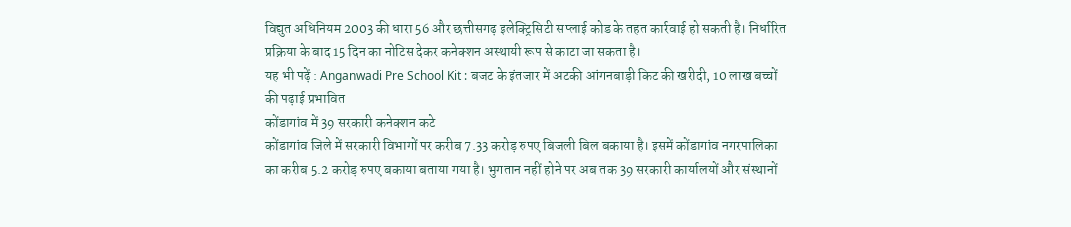विद्युत अधिनियम 2003 की धारा 56 और छत्तीसगढ़ इलेक्ट्रिसिटी सप्लाई कोड के तहत कार्रवाई हो सकती है। निर्धारित प्रक्रिया के बाद 15 दिन का नोटिस देकर कनेक्शन अस्थायी रूप से काटा जा सकता है।
यह भी पढ़ें : Anganwadi Pre School Kit : बजट के इंतजार में अटकी आंगनबाड़ी किट की खरीदी, 10 लाख बच्चों की पढ़ाई प्रभावित
कोंडागांव में 39 सरकारी कनेक्शन कटे
कोंडागांव जिले में सरकारी विभागों पर करीब 7.33 करोड़ रुपए बिजली बिल बकाया है। इसमें कोंडागांव नगरपालिका का करीब 5.2 करोड़ रुपए बकाया बताया गया है। भुगतान नहीं होने पर अब तक 39 सरकारी कार्यालयों और संस्थानों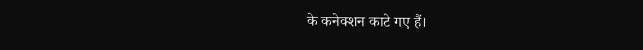के कनेक्शन काटे गए हैं।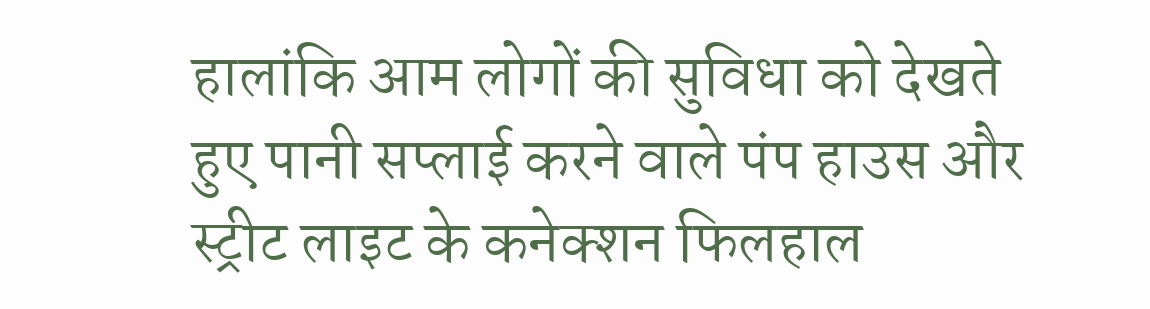हालांकि आम लोगों की सुविधा को देखते हुए पानी सप्लाई करने वाले पंप हाउस और स्ट्रीट लाइट के कनेक्शन फिलहाल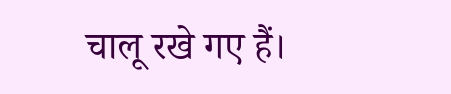चालू रखे गए हैं।